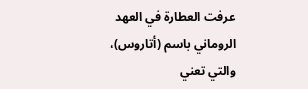عرفت العطارة في العهد الروماني باسم (أتاروس)، والتي تعني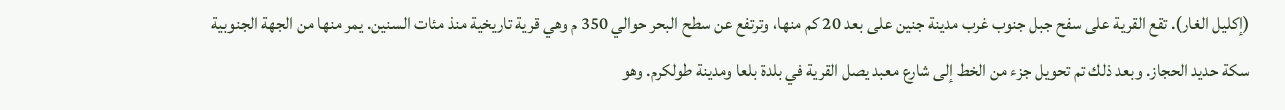(إكليل الغار). تقع القرية على سفح جبل جنوب غرب مدينة جنين على بعد 20 كم منها، وترتفع عن سطح البحر حوالي 350 م وهي قرية تاريخية منذ مئات السنين. يمر منها من الجهة الجنوبية سكة حديد الحجاز. وبعد ذلك تم تحويل جزء من الخط إلى شارع معبد يصل القرية في بلدة بلعا ومدينة طولكرم. وهو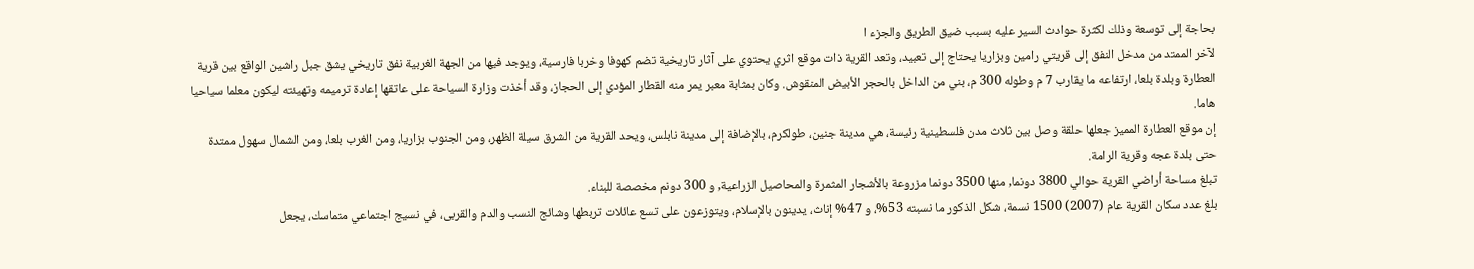بحاجة إلى توسعة وذلك لكثرة حوادث السير عليه بسبب ضيق الطريق والجزء ا
لآخر الممتد من مدخل النفق إلى قريتي رامين وبزاريا يحتاج إلى تعبيد، وتعد القرية ذات موقع اثري يحتوي على آثار تاريخية تضم كهوفا وخربا فارسية، ويوجد فيها من الجهة الغربية نفق تاريخي يشق جبل راشين الواقع بين قرية العطارة وبلدة بلعا، ارتفاعه ما يقارب 7 م وطوله 300 م، بني من الداخل بالحجر الأبيض المنقوش. وكان بمثابة معبر يمر منه القطار المؤدي إلى الحجاز، وقد أخذت وزارة السياحة على عاتقها إعادة ترميمه وتهيئته ليكون معلما سياحيا هاما.
إن موقع العطارة المميز جعلها حلقة وصل بين ثلاث مدن فلسطينية رئيسة، هي مدينة جنين، طولكرم، بالإضافة إلى مدينة نابلس، ويحد القرية من الشرق سيلة الظهر، ومن الجنوب بزاريا، ومن الغرب بلعا، ومن الشمال سهول ممتدة حتى بلدة عجه وقرية الرامة.
تبلغ مساحة أراضي القرية حوالي 3800 دونما, منها 3500 دونما مزروعة بالأشجار المثمرة والمحاصيل الزراعية, و 300 دونم مخصصة للبناء.
بلغ عدد سكان القرية عام (2007) 1500 نسمة، شكل الذكور ما نسبته 53%، و 47% إناث، يدينون بالإسلام، ويتوزعون على تسع عائلات تربطها وشائج النسب والدم والقربى، في نسيج اجتماعي متماسك، يجعل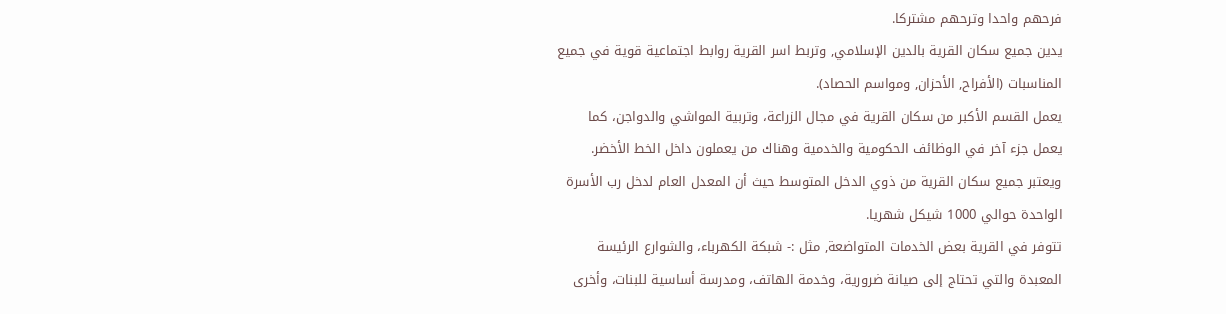فرحهم واحدا وترحهم مشتركا.
يدين جميع سكان القرية بالدين الإسلامي, وتربط اسر القرية روابط اجتماعية قوية في جميع المناسبات (الأفراح, الأحزان, ومواسم الحصاد).
يعمل القسم الأكبر من سكان القرية في مجال الزراعة، وتربية المواشي والدواجن، كما يعمل جزء آخر في الوظائف الحكومية والخدمية وهناك من يعملون داخل الخط الأخضر. ويعتبر جميع سكان القرية من ذوي الدخل المتوسط حيث أن المعدل العام لدخل رب الأسرة الواحدة حوالي 1000 شيكل شهريا.
تتوفر في القرية بعض الخدمات المتواضعة, مثل :- شبكة الكهرباء، والشوارع الرئيسة المعبدة والتي تحتاج إلى صيانة ضرورية، وخدمة الهاتف، ومدرسة أساسية للبنات، وأخرى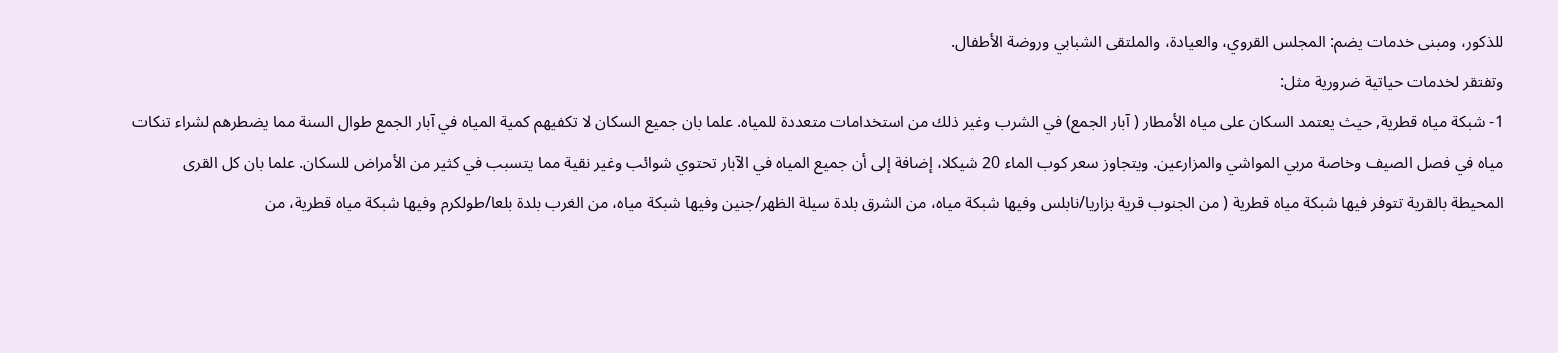للذكور، ومبنى خدمات يضم: المجلس القروي، والعيادة، والملتقى الشبابي وروضة الأطفال.
وتفتقر لخدمات حياتية ضرورية مثل:
1- شبكة مياه قطرية, حيث يعتمد السكان على مياه الأمطار ( آبار الجمع) في الشرب وغير ذلك من استخدامات متعددة للمياه. علما بان جميع السكان لا تكفيهم كمية المياه في آبار الجمع طوال السنة مما يضطرهم لشراء تنكات مياه في فصل الصيف وخاصة مربي المواشي والمزارعين. ويتجاوز سعر كوب الماء 20 شيكلا، إضافة إلى أن جميع المياه في الآبار تحتوي شوائب وغير نقية مما يتسبب في كثير من الأمراض للسكان. علما بان كل القرى المحيطة بالقرية تتوفر فيها شبكة مياه قطرية ( من الجنوب قرية بزاريا/نابلس وفيها شبكة مياه، من الشرق بلدة سيلة الظهر/جنين وفيها شبكة مياه، من الغرب بلدة بلعا/طولكرم وفيها شبكة مياه قطرية، من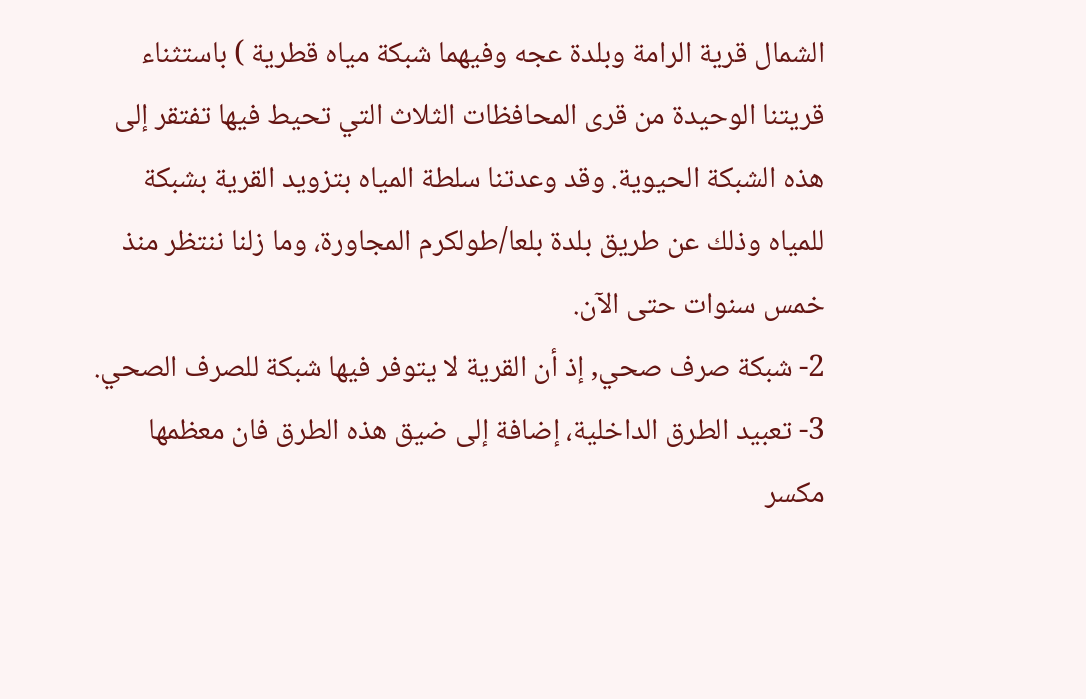الشمال قرية الرامة وبلدة عجه وفيهما شبكة مياه قطرية ) باستثناء قريتنا الوحيدة من قرى المحافظات الثلاث التي تحيط فيها تفتقر إلى هذه الشبكة الحيوية. وقد وعدتنا سلطة المياه بتزويد القرية بشبكة للمياه وذلك عن طريق بلدة بلعا/طولكرم المجاورة، وما زلنا ننتظر منذ خمس سنوات حتى الآن.
2- شبكة صرف صحي, إذ أن القرية لا يتوفر فيها شبكة للصرف الصحي.
3- تعبيد الطرق الداخلية، إضافة إلى ضيق هذه الطرق فان معظمها مكسر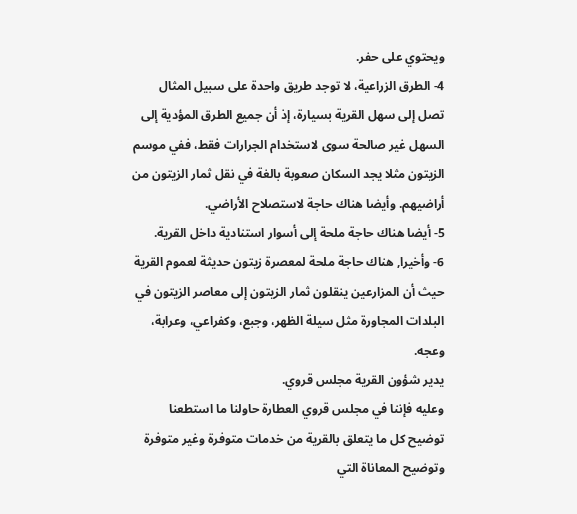ويحتوي على حفر.
4- الطرق الزراعية، لا توجد طريق واحدة على سبيل المثال تصل إلى سهل القرية بسيارة، إذ أن جميع الطرق المؤدية إلى السهل غير صالحة سوى لاستخدام الجرارات فقط، ففي موسم الزيتون مثلا يجد السكان صعوبة بالغة في نقل ثمار الزيتون من أراضيهم. وأيضا هناك حاجة لاستصلاح الأراضي.
5- أيضا هناك حاجة ملحة إلى أسوار استنادية داخل القرية.
6- وأخيرا, هناك حاجة ملحة لمعصرة زيتون حديثة لعموم القرية حيث أن المزارعين ينقلون ثمار الزيتون إلى معاصر الزيتون في البلدات المجاورة مثل سيلة الظهر، وجبع، وكفراعي، وعرابة، وعجه.
يدير شؤون القرية مجلس قروي.
وعليه فإننا في مجلس قروي العطارة حاولنا ما استطعنا توضيح كل ما يتعلق بالقرية من خدمات متوفرة وغير متوفرة وتوضيح المعاناة التي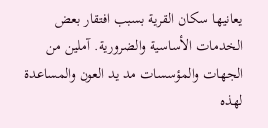يعانيها سكان القرية بسبب افتقار بعض الخدمات الأساسية والضرورية. آملين من الجهات والمؤسسات مد يد العون والمساعدة لهذه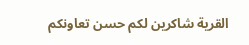القرية شاكرين لكم حسن تعاونكم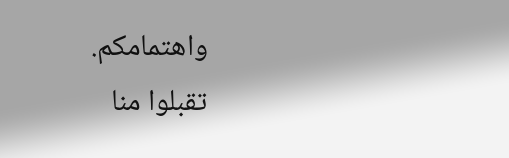واهتمامكم.
تقبلوا منا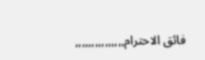فائق الاحترام,,,,,,,,,,,,,,,